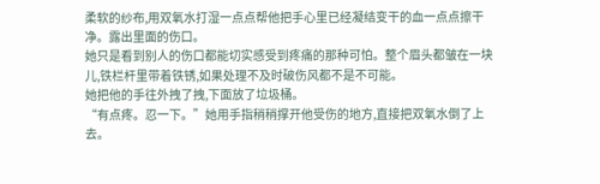柔软的纱布,用双氧水打湿一点点帮他把手心里已经凝结变干的血一点点擦干净。露出里面的伤口。
她只是看到别人的伤口都能切实感受到疼痛的那种可怕。整个眉头都皱在一块儿,铁栏杆里带着铁锈,如果处理不及时破伤风都不是不可能。
她把他的手往外拽了拽,下面放了垃圾桶。
“有点疼。忍一下。”她用手指稍稍撑开他受伤的地方,直接把双氧水倒了上去。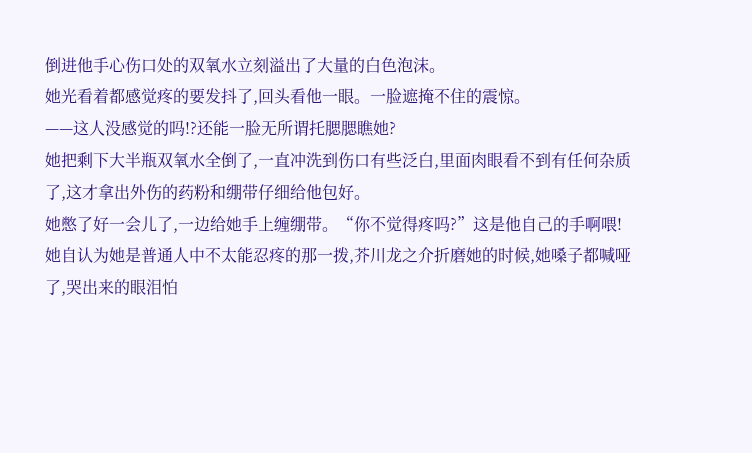倒进他手心伤口处的双氧水立刻溢出了大量的白色泡沫。
她光看着都感觉疼的要发抖了,回头看他一眼。一脸遮掩不住的震惊。
——这人没感觉的吗!?还能一脸无所谓托腮腮瞧她?
她把剩下大半瓶双氧水全倒了,一直冲洗到伤口有些泛白,里面肉眼看不到有任何杂质了,这才拿出外伤的药粉和绷带仔细给他包好。
她憋了好一会儿了,一边给她手上缠绷带。“你不觉得疼吗?”这是他自己的手啊喂!
她自认为她是普通人中不太能忍疼的那一拨,芥川龙之介折磨她的时候,她嗓子都喊哑了,哭出来的眼泪怕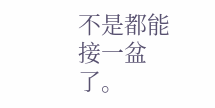不是都能接一盆了。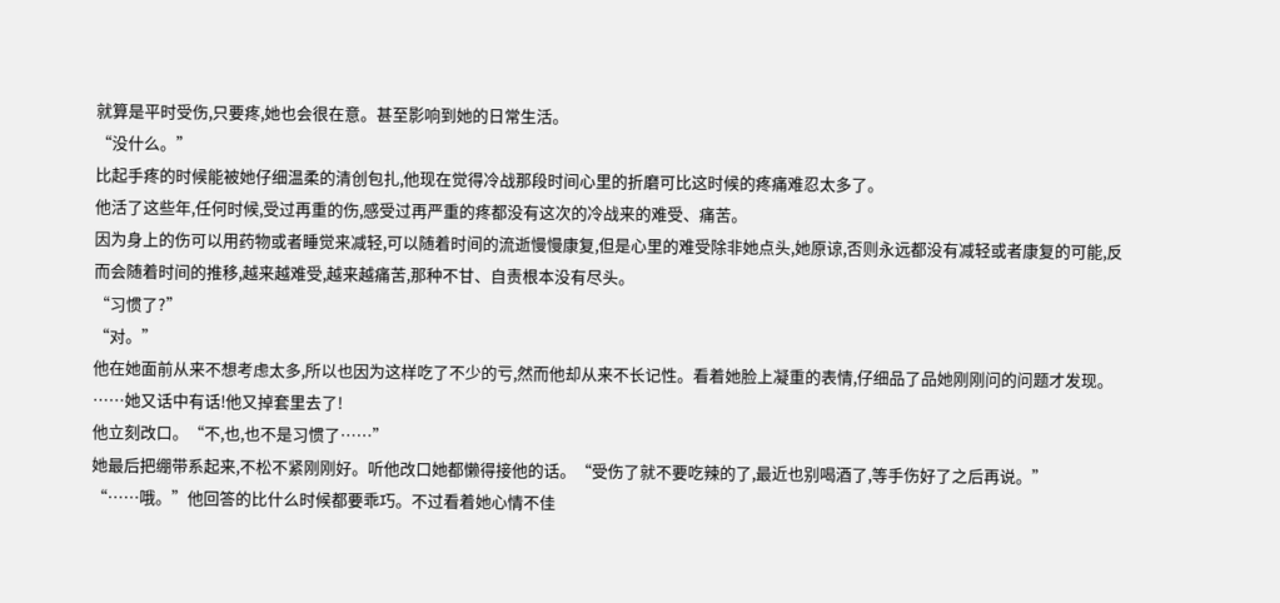就算是平时受伤,只要疼,她也会很在意。甚至影响到她的日常生活。
“没什么。”
比起手疼的时候能被她仔细温柔的清创包扎,他现在觉得冷战那段时间心里的折磨可比这时候的疼痛难忍太多了。
他活了这些年,任何时候,受过再重的伤,感受过再严重的疼都没有这次的冷战来的难受、痛苦。
因为身上的伤可以用药物或者睡觉来减轻,可以随着时间的流逝慢慢康复,但是心里的难受除非她点头,她原谅,否则永远都没有减轻或者康复的可能,反而会随着时间的推移,越来越难受,越来越痛苦,那种不甘、自责根本没有尽头。
“习惯了?”
“对。”
他在她面前从来不想考虑太多,所以也因为这样吃了不少的亏,然而他却从来不长记性。看着她脸上凝重的表情,仔细品了品她刚刚问的问题才发现。
……她又话中有话!他又掉套里去了!
他立刻改口。“不,也,也不是习惯了……”
她最后把绷带系起来,不松不紧刚刚好。听他改口她都懒得接他的话。“受伤了就不要吃辣的了,最近也别喝酒了,等手伤好了之后再说。”
“……哦。”他回答的比什么时候都要乖巧。不过看着她心情不佳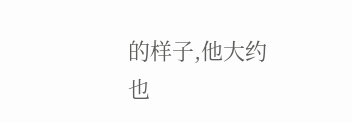的样子,他大约也